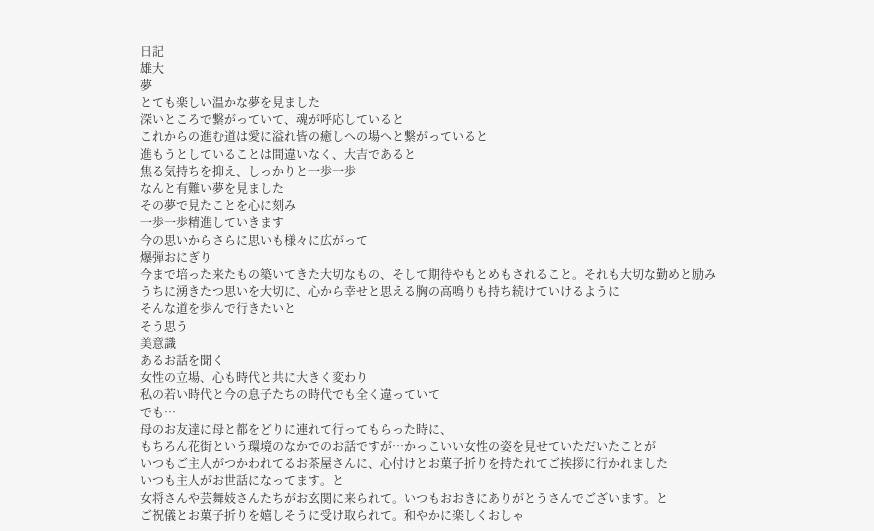日記
雄大
夢
とても楽しい温かな夢を見ました
深いところで繋がっていて、魂が呼応していると
これからの進む道は愛に溢れ皆の癒しへの場へと繋がっていると
進もうとしていることは間違いなく、大吉であると
焦る気持ちを抑え、しっかりと一歩一歩
なんと有難い夢を見ました
その夢で見たことを心に刻み
一歩一歩精進していきます
今の思いからさらに思いも様々に広がって
爆弾おにぎり
今まで培った来たもの築いてきた大切なもの、そして期待やもとめもされること。それも大切な勤めと励み
うちに湧きたつ思いを大切に、心から幸せと思える胸の高鳴りも持ち続けていけるように
そんな道を歩んで行きたいと
そう思う
美意識
あるお話を聞く
女性の立場、心も時代と共に大きく変わり
私の若い時代と今の息子たちの時代でも全く違っていて
でも…
母のお友達に母と都をどりに連れて行ってもらった時に、
もちろん花街という環境のなかでのお話ですが…かっこいい女性の姿を見せていただいたことが
いつもご主人がつかわれてるお茶屋さんに、心付けとお菓子折りを持たれてご挨拶に行かれました
いつも主人がお世話になってます。と
女将さんや芸舞妓さんたちがお玄関に来られて。いつもおおきにありがとうさんでございます。と
ご祝儀とお菓子折りを嬉しそうに受け取られて。和やかに楽しくおしゃ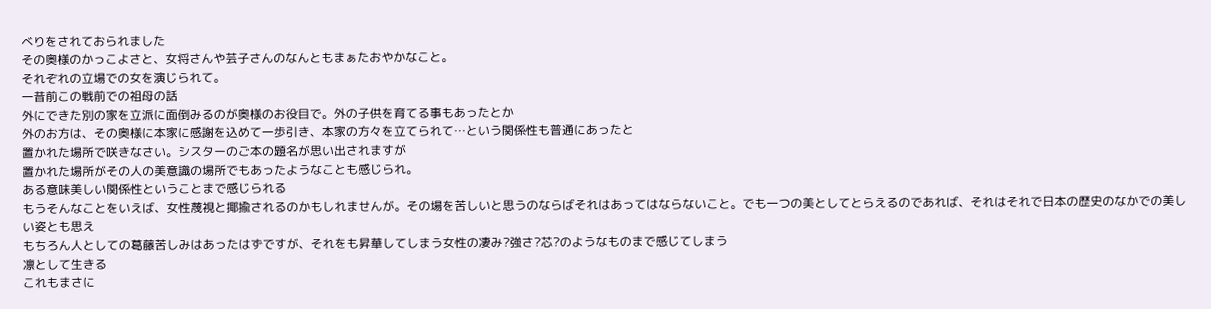べりをされておられました
その奥様のかっこよさと、女将さんや芸子さんのなんともまぁたおやかなこと。
それぞれの立場での女を演じられて。
一昔前この戦前での祖母の話
外にできた別の家を立派に面倒みるのが奥様のお役目で。外の子供を育てる事もあったとか
外のお方は、その奥様に本家に感謝を込めて一歩引き、本家の方々を立てられて…という関係性も普通にあったと
置かれた場所で咲きなさい。シスターのご本の題名が思い出されますが
置かれた場所がその人の美意識の場所でもあったようなことも感じられ。
ある意味美しい関係性ということまで感じられる
もうそんなことをいえば、女性蔑視と揶揄されるのかもしれませんが。その場を苦しいと思うのならばそれはあってはならないこと。でも一つの美としてとらえるのであれば、それはそれで日本の歴史のなかでの美しい姿とも思え
もちろん人としての葛藤苦しみはあったはずですが、それをも昇華してしまう女性の凄み?強さ?芯?のようなものまで感じてしまう
凛として生きる
これもまさに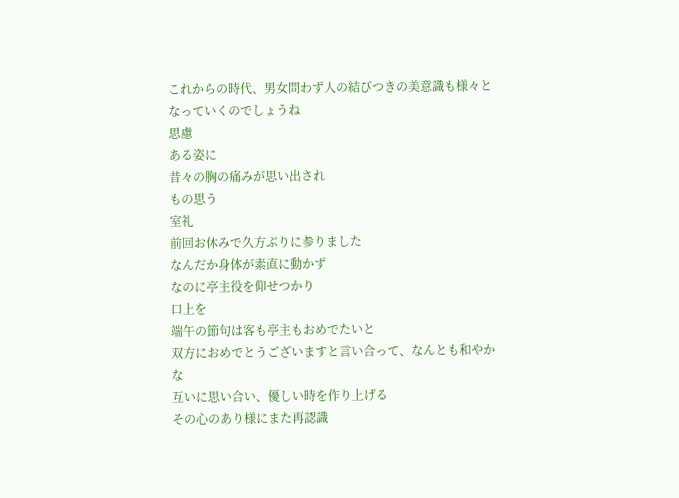これからの時代、男女問わず人の結びつきの美意識も様々となっていくのでしょうね
思慮
ある姿に
昔々の胸の痛みが思い出され
もの思う
室礼
前回お休みで久方ぶりに参りました
なんだか身体が素直に動かず
なのに亭主役を仰せつかり
口上を
端午の節句は客も亭主もおめでたいと
双方におめでとうございますと言い合って、なんとも和やかな
互いに思い合い、優しい時を作り上げる
その心のあり様にまた再認識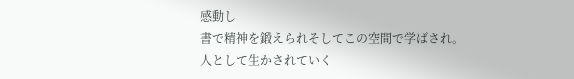感動し
書で精神を鍛えられそしてこの空間で学ばされ。
人として生かされていく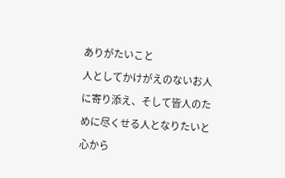ありがたいこと
人としてかけがえのないお人に寄り添え、そして皆人のために尽くせる人となりたいと心から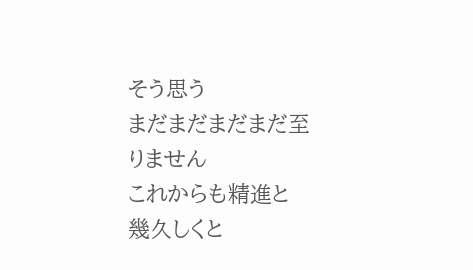そう思う
まだまだまだまだ至りません
これからも精進と
幾久しくと